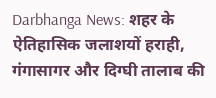Darbhanga News: शहर के ऐतिहासिक जलाशयों हराही, गंगासागर और दिग्घी तालाब की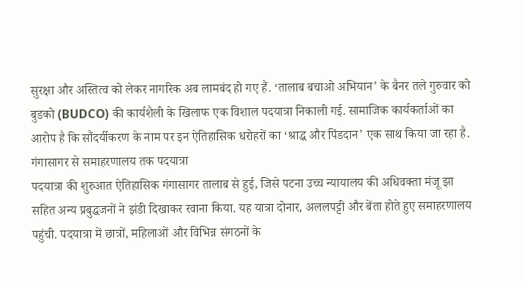सुरक्षा और अस्तित्व को लेकर नागरिक अब लामबंद हो गए हैं. ‘तालाब बचाओ अभियान’ के बैनर तले गुरुवार को बुडको (BUDCO) की कार्यशैली के खिलाफ एक विशाल पदयात्रा निकाली गई. सामाजिक कार्यकर्ताओं का आरोप है कि सौंदर्यीकरण के नाम पर इन ऐतिहासिक धरोहरों का ‘श्राद्ध और पिंडदान’ एक साथ किया जा रहा है.
गंगासागर से समाहरणालय तक पदयात्रा
पदयात्रा की शुरुआत ऐतिहासिक गंगासागर तालाब से हुई, जिसे पटना उच्च न्यायालय की अधिवक्ता मंजू झा सहित अन्य प्रबुद्धजनों ने झंडी दिखाकर रवाना किया. यह यात्रा दोनार, अललपट्टी और बेंता होते हुए समाहरणालय पहुंची. पदयात्रा में छात्रों, महिलाओं और विभिन्न संगठनों के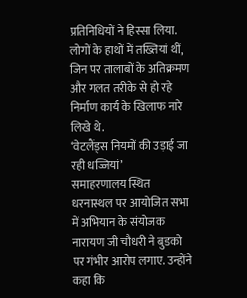प्रतिनिधियों ने हिस्सा लिया. लोगों के हाथों में तख्तियां थीं, जिन पर तालाबों के अतिक्रमण और गलत तरीके से हो रहे निर्माण कार्य के खिलाफ नारे लिखे थे.
‘वेटलैंड्स नियमों की उड़ाई जा रही धज्जियां’
समाहरणालय स्थित धरनास्थल पर आयोजित सभा में अभियान के संयोजक नारायण जी चौधरी ने बुडको पर गंभीर आरोप लगाए. उन्होंने कहा कि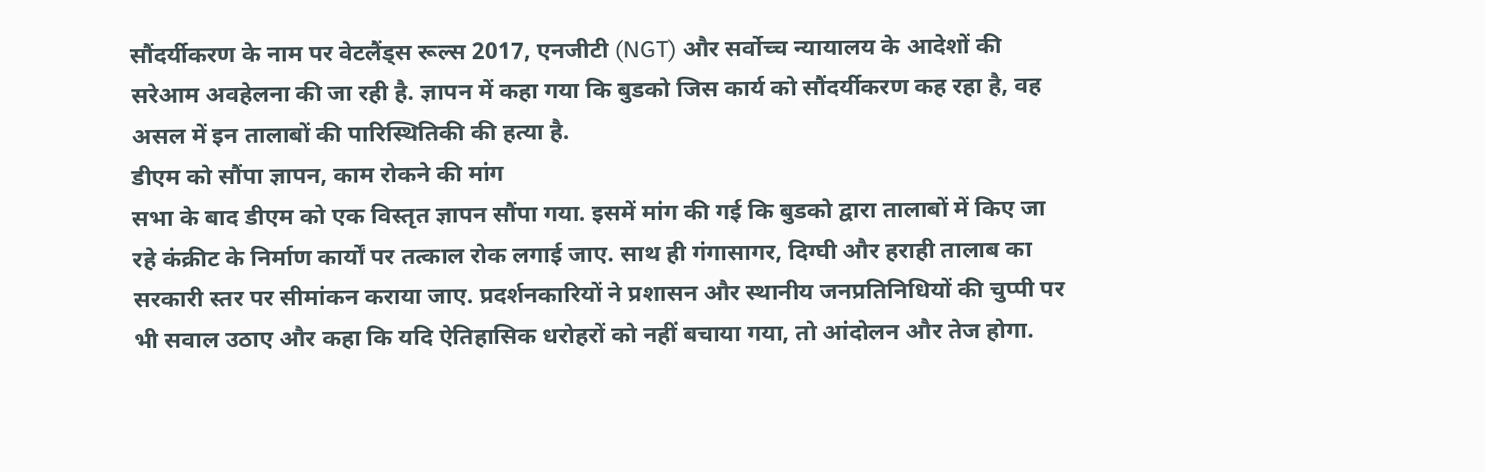सौंदर्यीकरण के नाम पर वेटलैंड्स रूल्स 2017, एनजीटी (NGT) और सर्वोच्च न्यायालय के आदेशों की सरेआम अवहेलना की जा रही है. ज्ञापन में कहा गया कि बुडको जिस कार्य को सौंदर्यीकरण कह रहा है, वह असल में इन तालाबों की पारिस्थितिकी की हत्या है.
डीएम को सौंपा ज्ञापन, काम रोकने की मांग
सभा के बाद डीएम को एक विस्तृत ज्ञापन सौंपा गया. इसमें मांग की गई कि बुडको द्वारा तालाबों में किए जा रहे कंक्रीट के निर्माण कार्यों पर तत्काल रोक लगाई जाए. साथ ही गंगासागर, दिग्घी और हराही तालाब का सरकारी स्तर पर सीमांकन कराया जाए. प्रदर्शनकारियों ने प्रशासन और स्थानीय जनप्रतिनिधियों की चुप्पी पर भी सवाल उठाए और कहा कि यदि ऐतिहासिक धरोहरों को नहीं बचाया गया, तो आंदोलन और तेज होगा.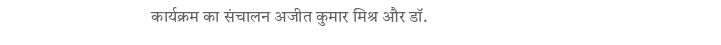कार्यक्रम का संचालन अजीत कुमार मिश्र और डॉ.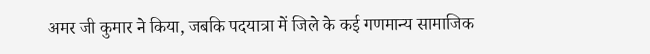अमर जी कुमार ने किया, जबकि पदयात्रा में जिले के कई गणमान्य सामाजिक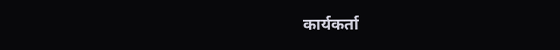कार्यकर्ता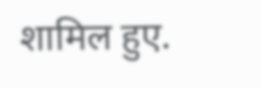शामिल हुए.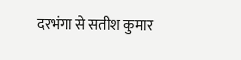दरभंगा से सतीश कुमार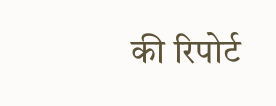की रिपोर्ट